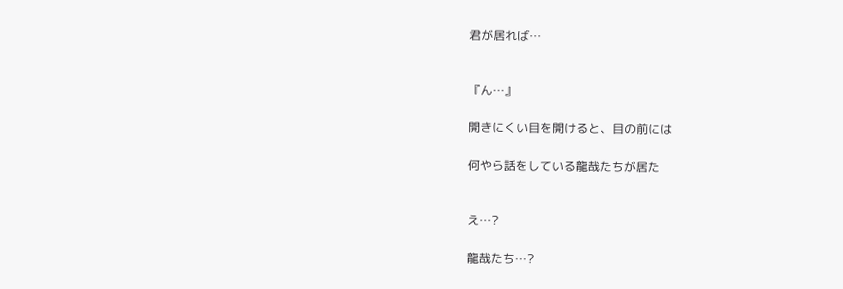君が居れば…


『ん…』

開きにくい目を開けると、目の前には

何やら話をしている龍哉たちが居た


え…?

龍哉たち…?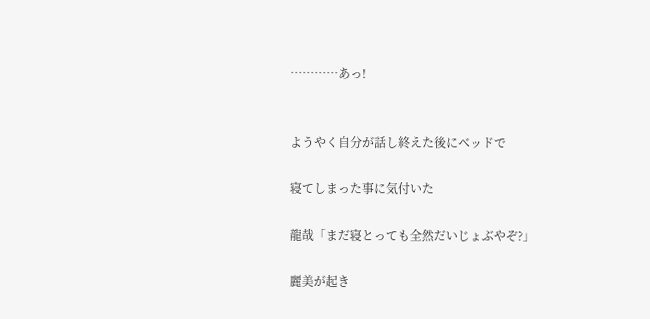…………あっ!


ようやく自分が話し終えた後にベッドで

寝てしまった事に気付いた

龍哉「まだ寝とっても全然だいじょぶやぞ?」

麗美が起き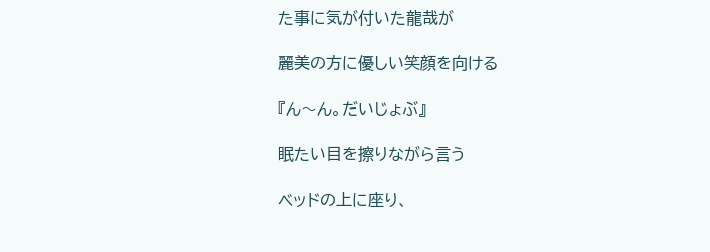た事に気が付いた龍哉が

麗美の方に優しい笑顔を向ける

『ん〜ん。だいじょぶ』

眠たい目を擦りながら言う

ベッドの上に座り、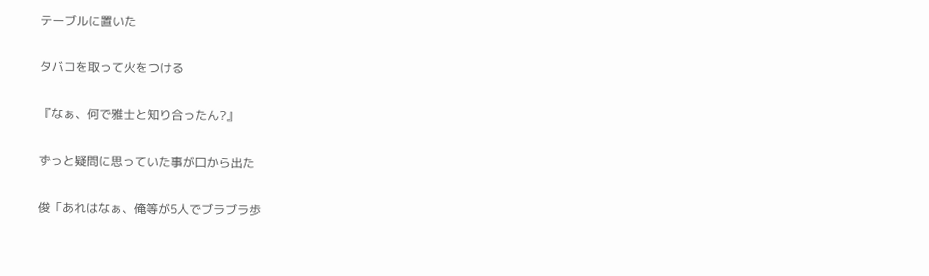テーブルに置いた

タバコを取って火をつける

『なぁ、何で雅士と知り合ったん?』

ずっと疑問に思っていた事が口から出た

俊「あれはなぁ、俺等が5人でブラブラ歩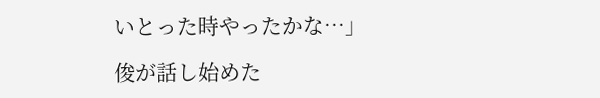いとった時やったかな…」

俊が話し始めた